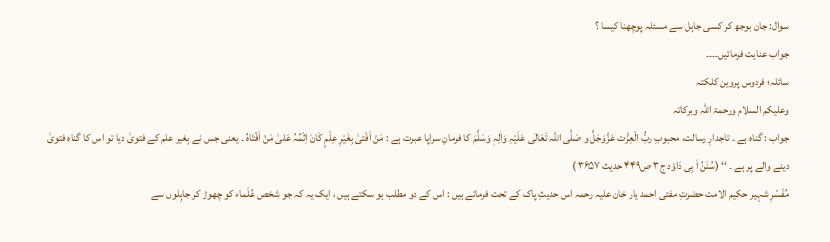سوال: جان بوجھ کر کسی جاہل سے مسئلہ پوچھنا کیسا ؟
جواب عنایت فرمائیں۔۔۔۔
سائلہ؛ فردوس پروین کلکتہ
وعلیکم السلام ورحمۃ اللہ وبركاتہ
جواب : گناہ ہے ۔ تاجدارِ رسالت، محبوبِ ربُّ الْعِزَّت عَزَّوَجَلَّ و صَلَّی اللہ تَعَالٰی عَلَیْہِ وَاٰلِہٖ وَسَلَّمَ کا فرمانِ سراپا عبرت ہے : مَنْ اَفْتیٰ بِغَیْرِ عِلْمٍ کَانَ اِثْمُہُ عَلیٰ مَنْ اَفْتَاہُ ۔ یعنی جس نے بِغیر علم کے فتویٰ دیا تو اس کا گناہ فتویٰ دینے والے پر ہے ۔ ‘‘ (سُنَنُ اَ بِی دَاوٗد ج۳ ص۴۴۹ حدیث ۳۶۵۷ )
مُفَسّرِ شہیر حکیم الامت حضرتِ مفتی احمد یار خان علیہ رحمہ اس حدیثِ پاک کے تحت فرماتے ہیں : اس کے دو مطلب ہو سکتے ہیں ، ایک یہ کہ جو شخص عُلَماء کو چھوڑ کر جاہِلوں سے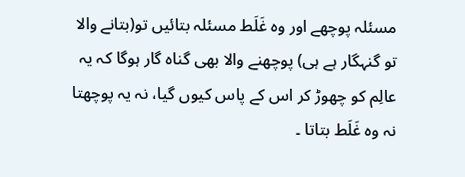مسئلہ پوچھے اور وہ غَلَط مسئلہ بتائیں تو(بتانے والا تو گنہگار ہے ہی) پوچھنے والا بھی گناہ گار ہوگا کہ یہ عالِم کو چھوڑ کر اس کے پاس کیوں گیا، نہ یہ پوچھتا نہ وہ غَلَط بتاتا ۔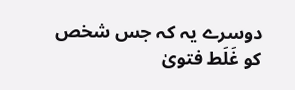دوسرے یہ کہ جس شخص کو غَلَط فتویٰ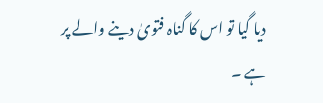دیا گیا تو اس کا گناہ فتویٰ دینے والے پر ہے ۔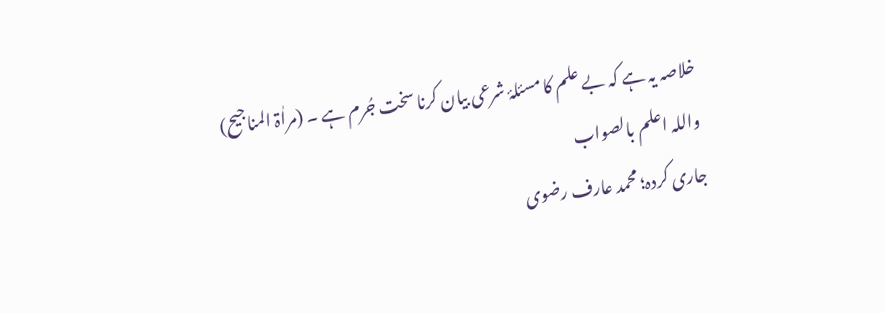خلاصہ یہ ہے کہ بے علم کا مسئلۂ شرعی بیان کرنا سخت جُرم ہے ۔ (مراٰۃ المناجیح)
واللہ اعلم بالصواب
جاری کردہ؛ محمد عارف رضوی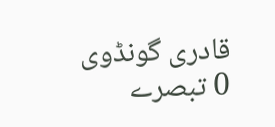قادری گونڈوی
0 تبصرے